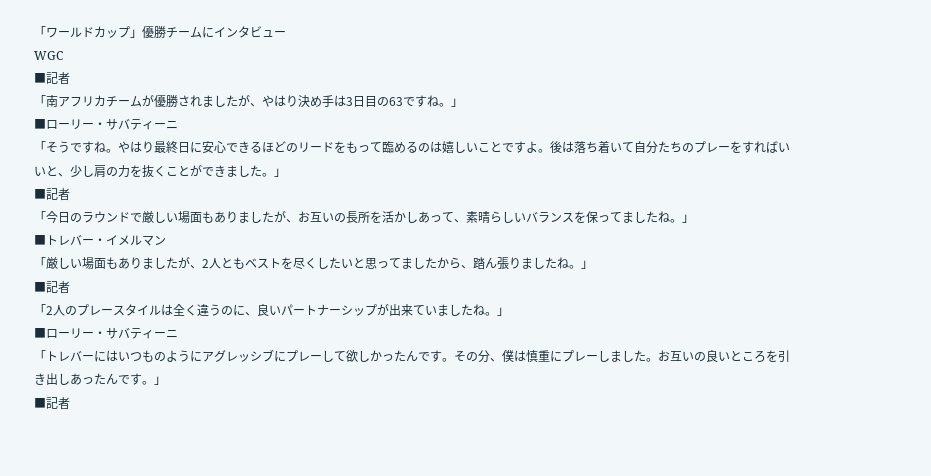「ワールドカップ」優勝チームにインタビュー
WGC
■記者
「南アフリカチームが優勝されましたが、やはり決め手は3日目の63ですね。」
■ローリー・サバティーニ
「そうですね。やはり最終日に安心できるほどのリードをもって臨めるのは嬉しいことですよ。後は落ち着いて自分たちのプレーをすればいいと、少し肩の力を抜くことができました。」
■記者
「今日のラウンドで厳しい場面もありましたが、お互いの長所を活かしあって、素晴らしいバランスを保ってましたね。」
■トレバー・イメルマン
「厳しい場面もありましたが、2人ともベストを尽くしたいと思ってましたから、踏ん張りましたね。」
■記者
「2人のプレースタイルは全く違うのに、良いパートナーシップが出来ていましたね。」
■ローリー・サバティーニ
「トレバーにはいつものようにアグレッシブにプレーして欲しかったんです。その分、僕は慎重にプレーしました。お互いの良いところを引き出しあったんです。」
■記者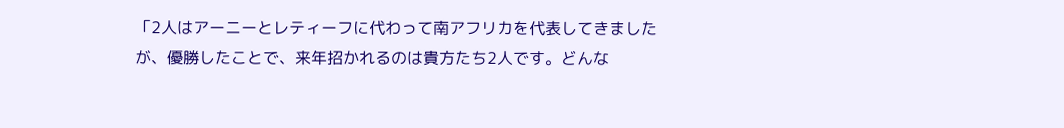「2人はアーニーとレティーフに代わって南アフリカを代表してきましたが、優勝したことで、来年招かれるのは貴方たち2人です。どんな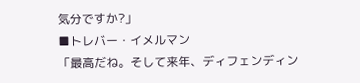気分ですか?」
■トレバー・イメルマン
「最高だね。そして来年、ディフェンディン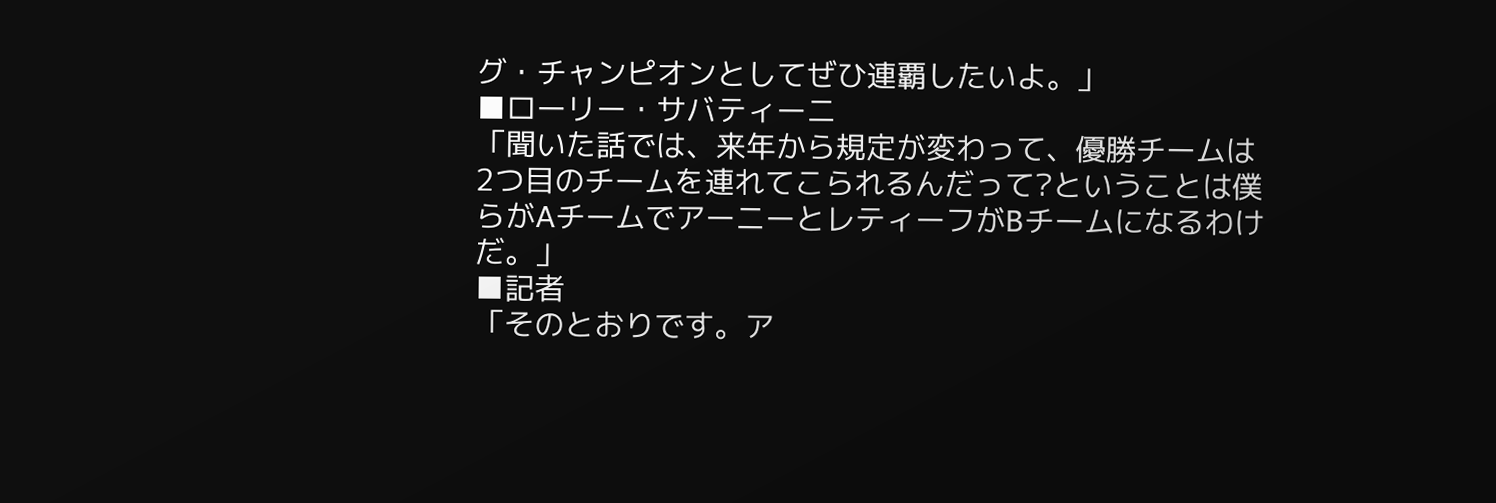グ・チャンピオンとしてぜひ連覇したいよ。」
■ローリー・サバティーニ
「聞いた話では、来年から規定が変わって、優勝チームは2つ目のチームを連れてこられるんだって?ということは僕らがAチームでアーニーとレティーフがBチームになるわけだ。」
■記者
「そのとおりです。ア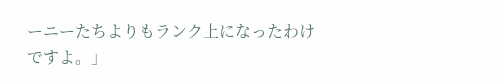ーニーたちよりもランク上になったわけですよ。」